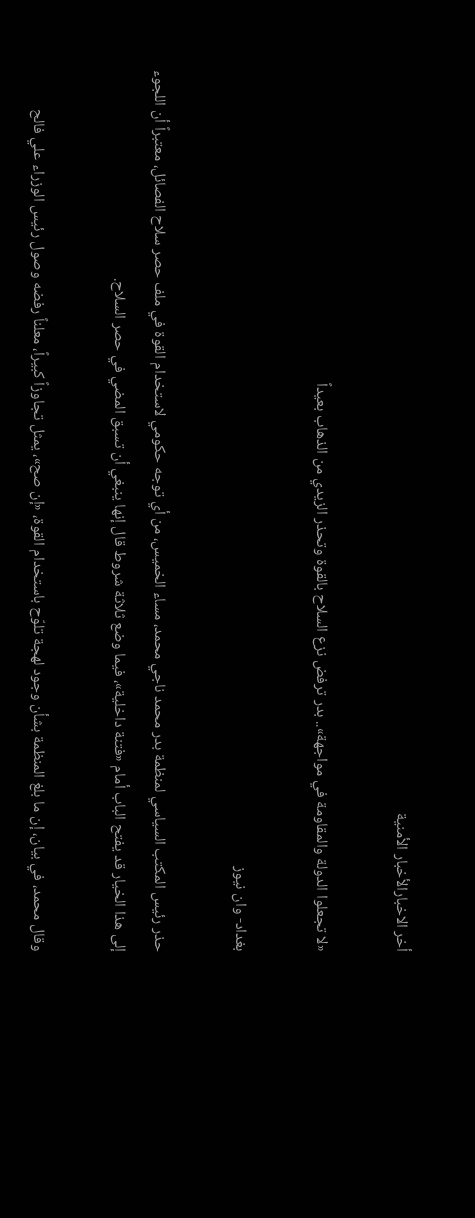أخر الاخبارالأخبار الأمنية

«لا تجعلوا الدولة والمقاومة في مواجهة».. بدر ترفض نزع السلاح بالقوة وتحذر الزيدي من الذهاب بعيداً

بغداد- وان نيوز

حذر رئيس المكتب السياسي لمنظمة بدر محمد ناجي محمد، مساء الخميس، من أي توجه حكومي لاستخدام القوة في ملف حصر سلاح الفصائل، معتبراً أن اللجوء إلى هذا الخيار قد يفتح الباب أمام «فتنة داخلية»، فيما وضع ثلاثة شروط قال إنها ينبغي أن تسبق المضي في حصر السلاح.

وقال محمد، في بيان، إن ما بلغ المنظمة بشأن وجود لهجة تلوّح باستخدام القوة، «إن صح»، يمثل تجاوزاً كبيراً، معلناً رفضه وصول رئيس الوزراء علي فالح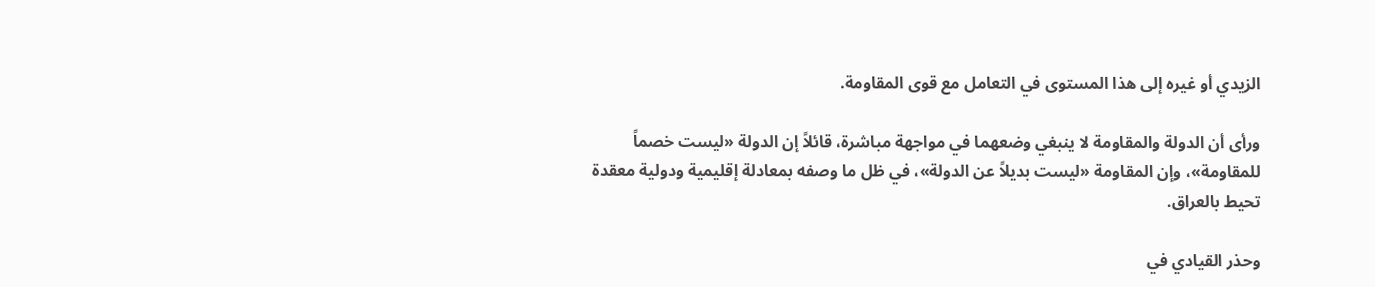الزيدي أو غيره إلى هذا المستوى في التعامل مع قوى المقاومة.

ورأى أن الدولة والمقاومة لا ينبغي وضعهما في مواجهة مباشرة، قائلاً إن الدولة «ليست خصماً للمقاومة»، وإن المقاومة «ليست بديلاً عن الدولة»، في ظل ما وصفه بمعادلة إقليمية ودولية معقدة تحيط بالعراق.

وحذر القيادي في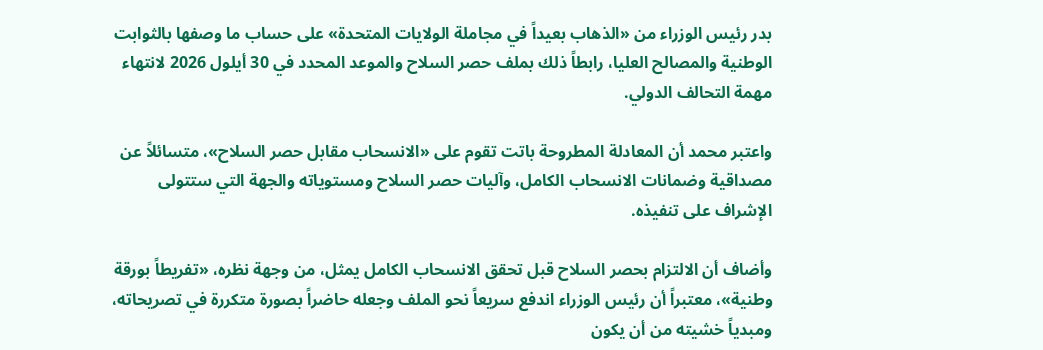بدر رئيس الوزراء من «الذهاب بعيداً في مجاملة الولايات المتحدة» على حساب ما وصفها بالثوابت الوطنية والمصالح العليا، رابطاً ذلك بملف حصر السلاح والموعد المحدد في 30 أيلول 2026 لانتهاء مهمة التحالف الدولي.

واعتبر محمد أن المعادلة المطروحة باتت تقوم على «الانسحاب مقابل حصر السلاح»، متسائلاً عن مصداقية وضمانات الانسحاب الكامل، وآليات حصر السلاح ومستوياته والجهة التي ستتولى الإشراف على تنفيذه.

وأضاف أن الالتزام بحصر السلاح قبل تحقق الانسحاب الكامل يمثل، من وجهة نظره، «تفريطاً بورقة وطنية»، معتبراً أن رئيس الوزراء اندفع سريعاً نحو الملف وجعله حاضراً بصورة متكررة في تصريحاته، ومبدياً خشيته من أن يكون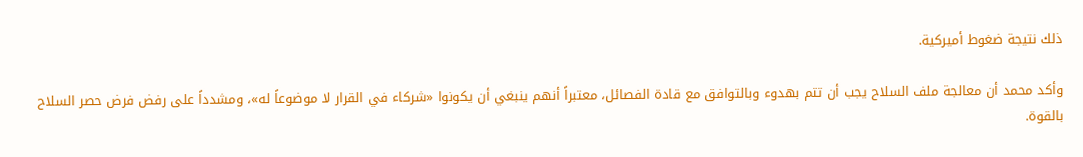ذلك نتيجة ضغوط أميركية.

وأكد محمد أن معالجة ملف السلاح يجب أن تتم بهدوء وبالتوافق مع قادة الفصائل، معتبراً أنهم ينبغي أن يكونوا «شركاء في القرار لا موضوعاً له»، ومشدداً على رفض فرض حصر السلاح بالقوة.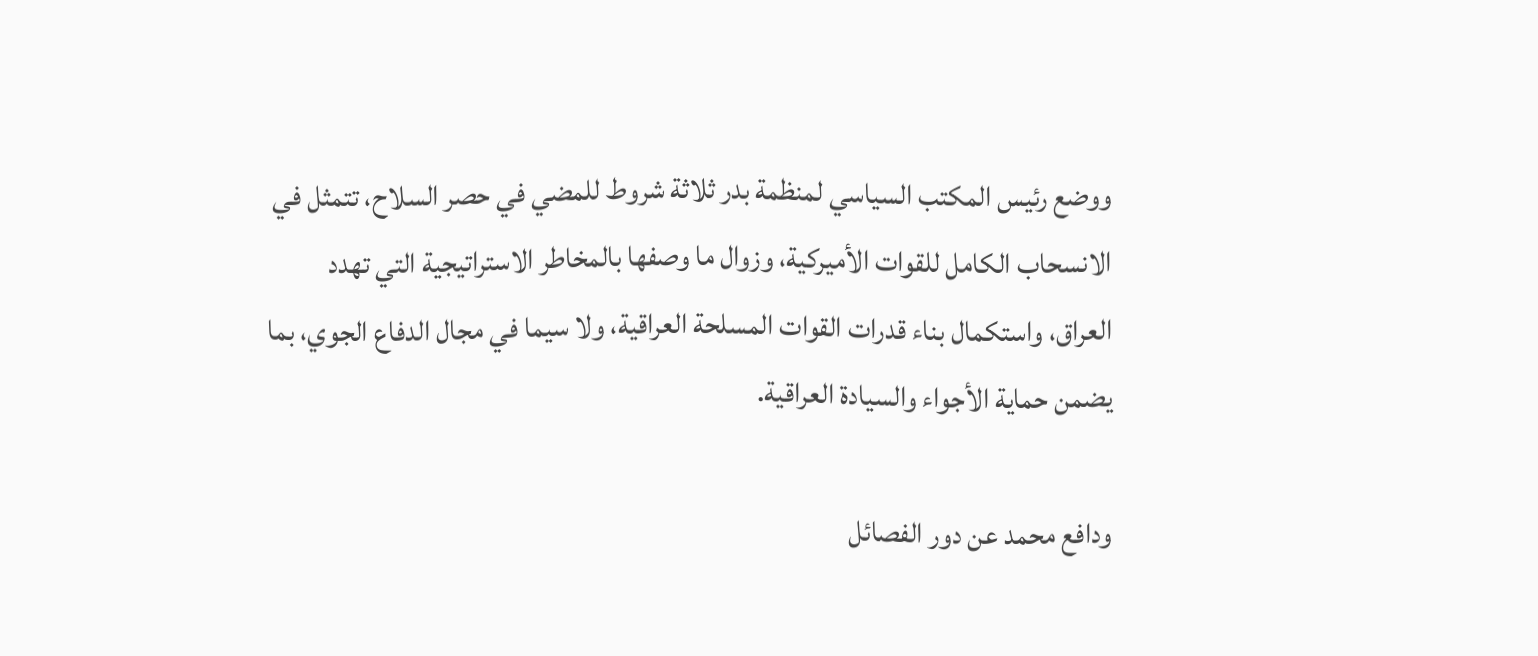ووضع رئيس المكتب السياسي لمنظمة بدر ثلاثة شروط للمضي في حصر السلاح، تتمثل في الانسحاب الكامل للقوات الأميركية، وزوال ما وصفها بالمخاطر الاستراتيجية التي تهدد العراق، واستكمال بناء قدرات القوات المسلحة العراقية، ولا سيما في مجال الدفاع الجوي، بما يضمن حماية الأجواء والسيادة العراقية.

ودافع محمد عن دور الفصائل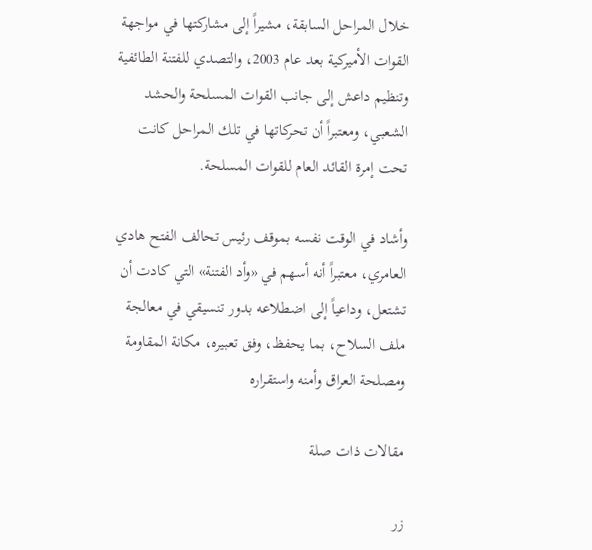خلال المراحل السابقة، مشيراً إلى مشاركتها في مواجهة القوات الأميركية بعد عام 2003، والتصدي للفتنة الطائفية وتنظيم داعش إلى جانب القوات المسلحة والحشد الشعبي، ومعتبراً أن تحركاتها في تلك المراحل كانت تحت إمرة القائد العام للقوات المسلحة.

وأشاد في الوقت نفسه بموقف رئيس تحالف الفتح هادي العامري، معتبراً أنه أسهم في «وأد الفتنة» التي كادت أن تشتعل، وداعياً إلى اضطلاعه بدور تنسيقي في معالجة ملف السلاح، بما يحفظ، وفق تعبيره، مكانة المقاومة ومصلحة العراق وأمنه واستقراره

مقالات ذات صلة

زر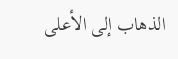الذهاب إلى الأعلى